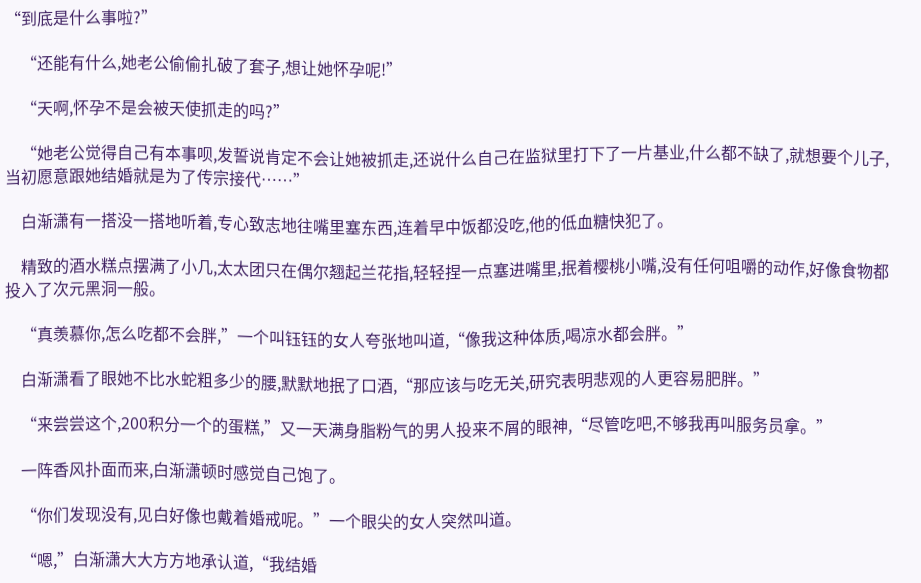“到底是什么事啦?”

    “还能有什么,她老公偷偷扎破了套子,想让她怀孕呢!”

    “天啊,怀孕不是会被天使抓走的吗?”

    “她老公觉得自己有本事呗,发誓说肯定不会让她被抓走,还说什么自己在监狱里打下了一片基业,什么都不缺了,就想要个儿子,当初愿意跟她结婚就是为了传宗接代……”

    白渐潇有一搭没一搭地听着,专心致志地往嘴里塞东西,连着早中饭都没吃,他的低血糖快犯了。

    精致的酒水糕点摆满了小几,太太团只在偶尔翘起兰花指,轻轻捏一点塞进嘴里,抿着樱桃小嘴,没有任何咀嚼的动作,好像食物都投入了次元黑洞一般。

    “真羡慕你,怎么吃都不会胖,”一个叫钰钰的女人夸张地叫道,“像我这种体质,喝凉水都会胖。”

    白渐潇看了眼她不比水蛇粗多少的腰,默默地抿了口酒,“那应该与吃无关,研究表明悲观的人更容易肥胖。”

    “来尝尝这个,200积分一个的蛋糕,”又一天满身脂粉气的男人投来不屑的眼神,“尽管吃吧,不够我再叫服务员拿。”

    一阵香风扑面而来,白渐潇顿时感觉自己饱了。

    “你们发现没有,见白好像也戴着婚戒呢。”一个眼尖的女人突然叫道。

    “嗯,”白渐潇大大方方地承认道,“我结婚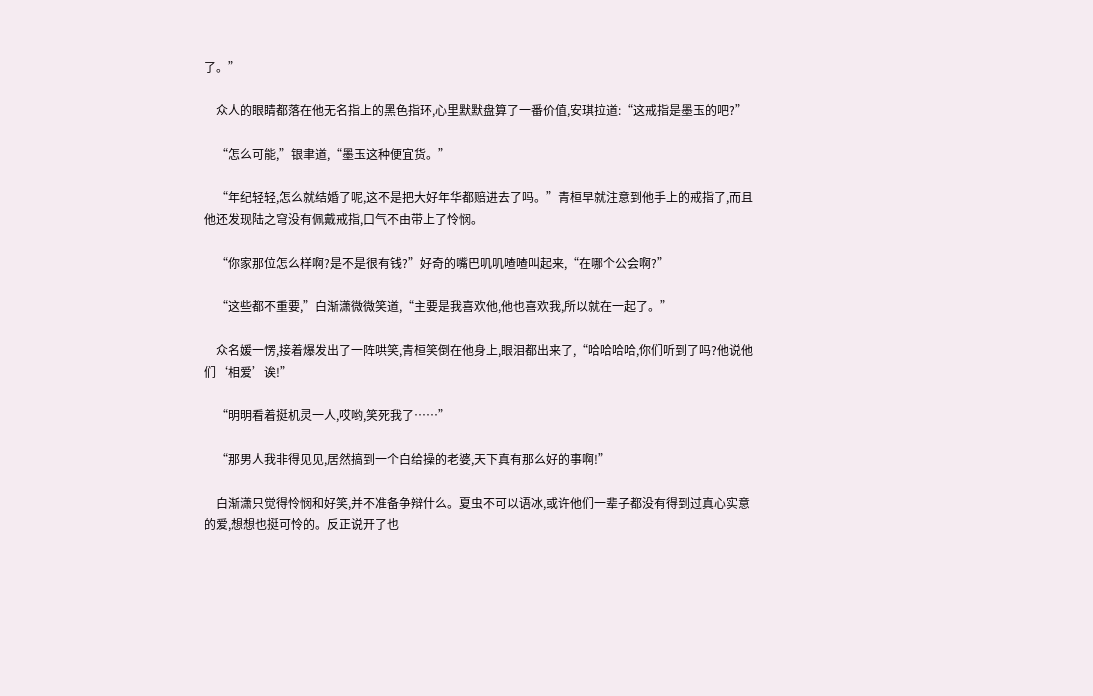了。”

    众人的眼睛都落在他无名指上的黑色指环,心里默默盘算了一番价值,安琪拉道:“这戒指是墨玉的吧?”

    “怎么可能,”银聿道,“墨玉这种便宜货。”

    “年纪轻轻,怎么就结婚了呢,这不是把大好年华都赔进去了吗。”青桓早就注意到他手上的戒指了,而且他还发现陆之穹没有佩戴戒指,口气不由带上了怜悯。

    “你家那位怎么样啊?是不是很有钱?”好奇的嘴巴叽叽喳喳叫起来,“在哪个公会啊?”

    “这些都不重要,”白渐潇微微笑道,“主要是我喜欢他,他也喜欢我,所以就在一起了。”

    众名媛一愣,接着爆发出了一阵哄笑,青桓笑倒在他身上,眼泪都出来了,“哈哈哈哈,你们听到了吗?他说他们‘相爱’诶!”

    “明明看着挺机灵一人,哎哟,笑死我了……”

    “那男人我非得见见,居然搞到一个白给操的老婆,天下真有那么好的事啊!”

    白渐潇只觉得怜悯和好笑,并不准备争辩什么。夏虫不可以语冰,或许他们一辈子都没有得到过真心实意的爱,想想也挺可怜的。反正说开了也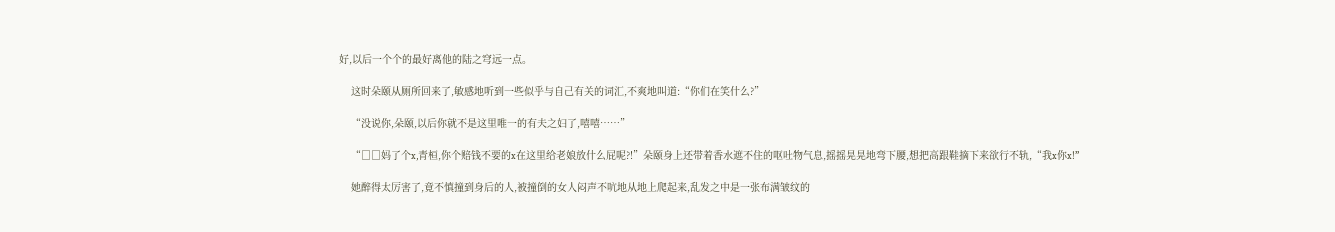好,以后一个个的最好离他的陆之穹远一点。

    这时朵颐从厕所回来了,敏感地听到一些似乎与自己有关的词汇,不爽地叫道:“你们在笑什么?”

    “没说你,朵颐,以后你就不是这里唯一的有夫之妇了,嘻嘻……”

    “□□妈了个x,青桓,你个赔钱不要的x在这里给老娘放什么屁呢?!”朵颐身上还带着香水遮不住的呕吐物气息,摇摇晃晃地弯下腰,想把高跟鞋摘下来欲行不轨,“我x你x!”

    她醉得太厉害了,竟不慎撞到身后的人,被撞倒的女人闷声不吭地从地上爬起来,乱发之中是一张布满皱纹的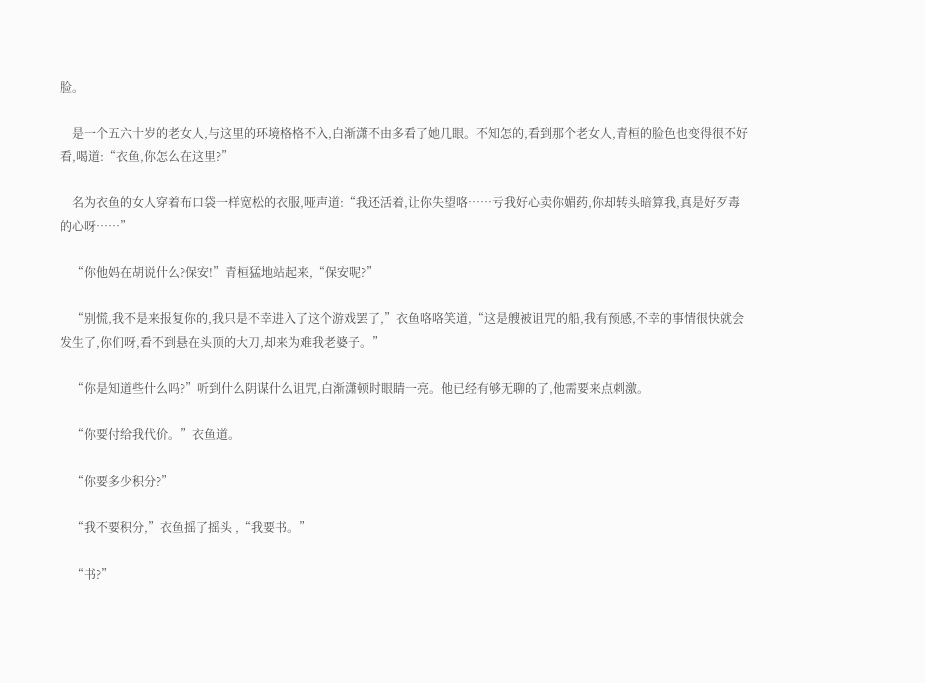脸。

    是一个五六十岁的老女人,与这里的环境格格不入,白渐潇不由多看了她几眼。不知怎的,看到那个老女人,青桓的脸色也变得很不好看,喝道:“衣鱼,你怎么在这里?”

    名为衣鱼的女人穿着布口袋一样宽松的衣服,哑声道:“我还活着,让你失望咯……亏我好心卖你媚药,你却转头暗算我,真是好歹毒的心呀……”

    “你他妈在胡说什么?保安!”青桓猛地站起来,“保安呢?”

    “别慌,我不是来报复你的,我只是不幸进入了这个游戏罢了,”衣鱼咯咯笑道,“这是艘被诅咒的船,我有预感,不幸的事情很快就会发生了,你们呀,看不到悬在头顶的大刀,却来为难我老婆子。”

    “你是知道些什么吗?”听到什么阴谋什么诅咒,白渐潇顿时眼睛一亮。他已经有够无聊的了,他需要来点刺激。

    “你要付给我代价。”衣鱼道。

    “你要多少积分?”

    “我不要积分,”衣鱼摇了摇头 ,“我要书。”

    “书?”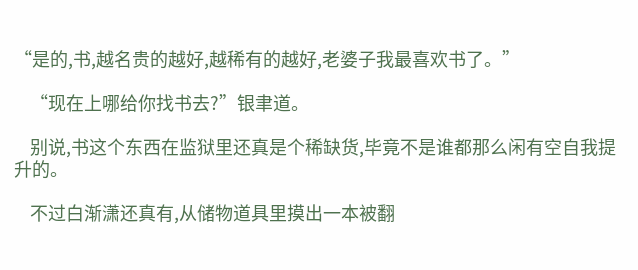“是的,书,越名贵的越好,越稀有的越好,老婆子我最喜欢书了。”

    “现在上哪给你找书去?”银聿道。

    别说,书这个东西在监狱里还真是个稀缺货,毕竟不是谁都那么闲有空自我提升的。

    不过白渐潇还真有,从储物道具里摸出一本被翻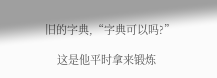旧的字典,“字典可以吗?”

    这是他平时拿来锻炼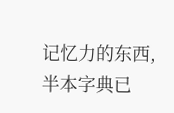记忆力的东西,半本字典已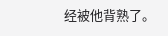经被他背熟了。